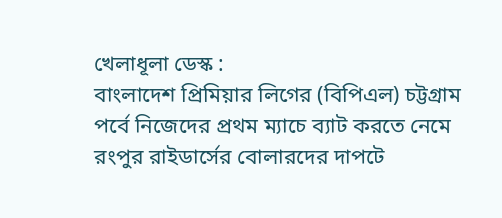খেলাধূলা ডেস্ক :
বাংলাদেশ প্রিমিয়ার লিগের (বিপিএল) চট্টগ্রাম পর্বে নিজেদের প্রথম ম্যাচে ব্যাট করতে নেমে রংপুর রাইডার্সের বোলারদের দাপটে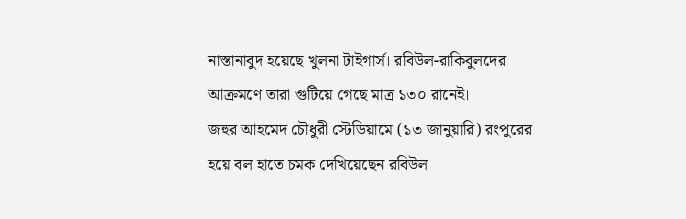নাস্তানাবুদ হয়েছে খুলনা টাইগার্স। রবিউল-রাকিবুলদের আক্রমণে তারা গুটিয়ে গেছে মাত্র ১৩০ রানেই।
জহুর আহমেদ চৌধুরী স্টেডিয়ামে (১৩ জানুয়ারি) রংপুরের হয়ে বল হাতে চমক দেখিয়েছেন রবিউল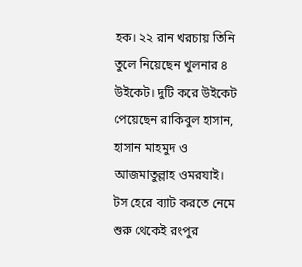হক। ২২ রান খরচায় তিনি তুলে নিয়েছেন খুলনার ৪ উইকেট। দুটি করে উইকেট পেয়েছেন রাকিবুল হাসান, হাসান মাহমুদ ও আজমাতুল্লাহ ওমরযাই।
টস হেরে ব্যাট করতে নেমে শুরু থেকেই রংপুর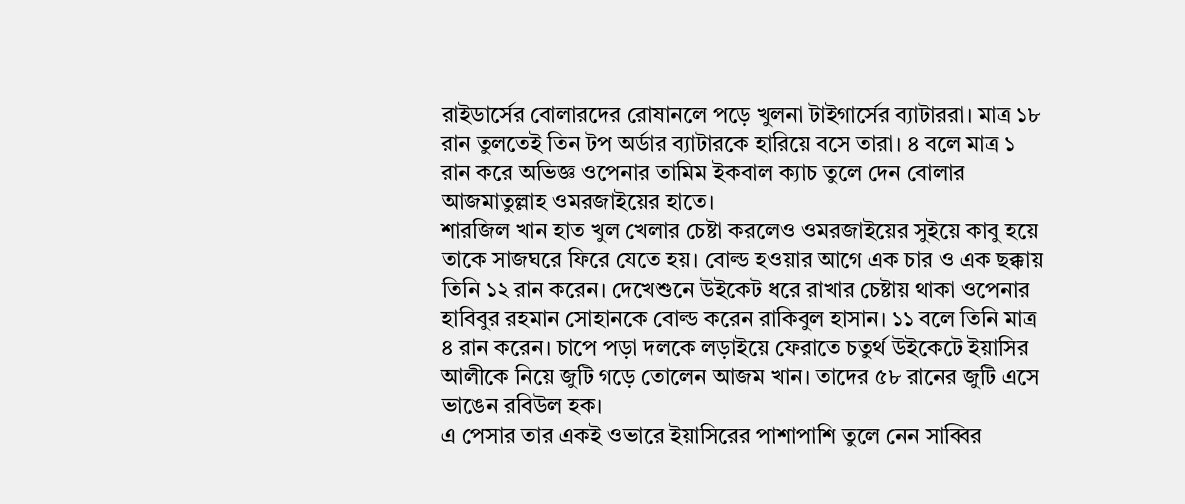রাইডার্সের বোলারদের রোষানলে পড়ে খুলনা টাইগার্সের ব্যাটাররা। মাত্র ১৮ রান তুলতেই তিন টপ অর্ডার ব্যাটারকে হারিয়ে বসে তারা। ৪ বলে মাত্র ১ রান করে অভিজ্ঞ ওপেনার তামিম ইকবাল ক্যাচ তুলে দেন বোলার আজমাতুল্লাহ ওমরজাইয়ের হাতে।
শারজিল খান হাত খুল খেলার চেষ্টা করলেও ওমরজাইয়ের সুইয়ে কাবু হয়ে তাকে সাজঘরে ফিরে যেতে হয়। বোল্ড হওয়ার আগে এক চার ও এক ছক্কায় তিনি ১২ রান করেন। দেখেশুনে উইকেট ধরে রাখার চেষ্টায় থাকা ওপেনার হাবিবুর রহমান সোহানকে বোল্ড করেন রাকিবুল হাসান। ১১ বলে তিনি মাত্র ৪ রান করেন। চাপে পড়া দলকে লড়াইয়ে ফেরাতে চতুর্থ উইকেটে ইয়াসির আলীকে নিয়ে জুটি গড়ে তোলেন আজম খান। তাদের ৫৮ রানের জুটি এসে ভাঙেন রবিউল হক।
এ পেসার তার একই ওভারে ইয়াসিরের পাশাপাশি তুলে নেন সাব্বির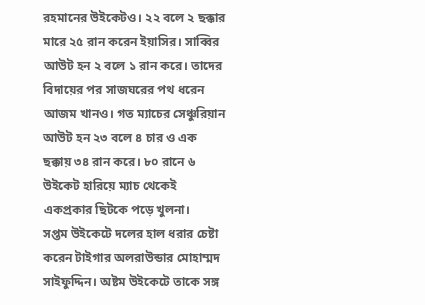রহমানের উইকেটও। ২২ বলে ২ ছক্কার মারে ২৫ রান করেন ইয়াসির। সাব্বির আউট হন ২ বলে ১ রান করে। তাদের বিদায়ের পর সাজঘরের পথ ধরেন আজম খানও। গত ম্যাচের সেঞ্চুরিয়ান আউট হন ২৩ বলে ৪ চার ও এক ছক্কায় ৩৪ রান করে। ৮০ রানে ৬ উইকেট হারিয়ে ম্যাচ থেকেই একপ্রকার ছিটকে পড়ে খুলনা।
সপ্তম উইকেটে দলের হাল ধরার চেষ্টা করেন টাইগার অলরাউন্ডার মোহাম্মদ সাইফুদ্দিন। অষ্টম উইকেটে তাকে সঙ্গ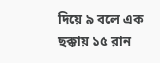দিয়ে ৯ বলে এক ছক্কায় ১৫ রান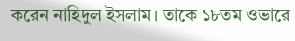করেন নাহিদুল ইসলাম। তাকে ১৮তম ওভারে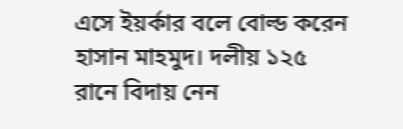এসে ইয়র্কার বলে বোল্ড করেন হাসান মাহমুদ। দলীয় ১২৫ রানে বিদায় নেন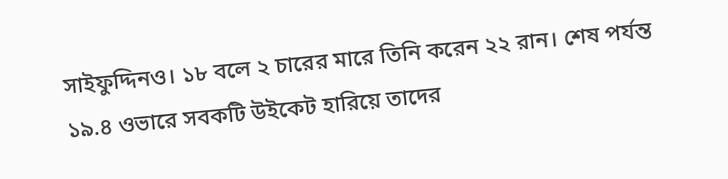সাইফুদ্দিনও। ১৮ বলে ২ চারের মারে তিনি করেন ২২ রান। শেষ পর্যন্ত ১৯.৪ ওভারে সবকটি উইকেট হারিয়ে তাদের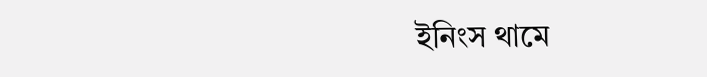ইনিংস থামে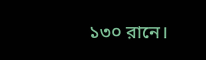১৩০ রানে।